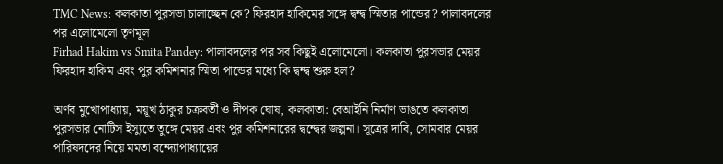TMC News: কলকাতা পুরসভা চালাচ্ছেন কে? ফিরহাদ হাকিমের সঙ্গে দ্বন্দ্ব স্মিতার পান্ডের? পালাবদলের পর এলোমেলো তৃণমূল
Firhad Hakim vs Smita Pandey: পালাবদলের পর সব কিছুই এলোমেলো। কলকাতা পুরসভার মেয়র ফিরহাদ হাকিম এবং পুর কমিশনার স্মিতা পান্ডের মধ্যে কি দ্বন্দ্ব শুরু হল?

অর্ণব মুখোপাধ্যায়, ময়ূখ ঠাকুর চক্রবর্তী ও দীপক ঘোষ, কলকাতা: বেআইনি নির্মাণ ভাঙতে কলকাতা পুরসভার নোটিস ইস্যুতে তুঙ্গে মেয়র এবং পুর কমিশনারের দ্বন্দ্বের জল্পনা। সূত্রের দাবি, সোমবার মেয়র পারিষদদের নিয়ে মমতা বন্দ্যোপাধ্যায়ের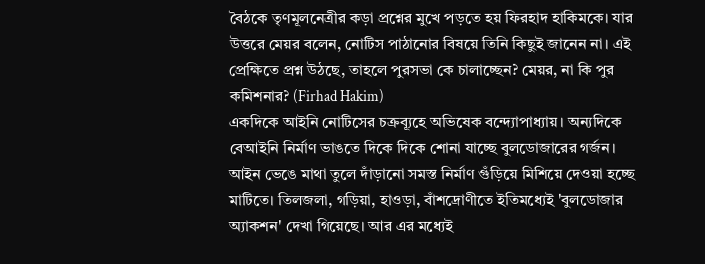বৈঠকে তৃণমূলনেত্রীর কড়া প্রশ্নের মুখে পড়তে হয় ফিরহাদ হাকিমকে। যার উত্তরে মেয়র বলেন, নোটিস পাঠানোর বিষয়ে তিনি কিছুই জানেন না। এই প্রেক্ষিতে প্রশ্ন উঠছে, তাহলে পুরসভা কে চালাচ্ছেন? মেয়র, না কি পুর কমিশনার? (Firhad Hakim)
একদিকে আইনি নোটিসের চক্রব্যূহে অভিষেক বন্দ্যোপাধ্যায়। অন্যদিকে বেআইনি নির্মাণ ভাঙতে দিকে দিকে শোনা যাচ্ছে বুলডোজারের গর্জন। আইন ভেঙে মাথা তুলে দাঁড়ানো সমস্ত নির্মাণ গুঁড়িয়ে মিশিয়ে দেওয়া হচ্ছে মাটিতে। তিলজলা, গড়িয়া, হাওড়া, বাঁশদ্রোণীতে ইতিমধ্যেই 'বুলডোজার অ্যাকশন' দেখা গিয়েছে। আর এর মধ্যেই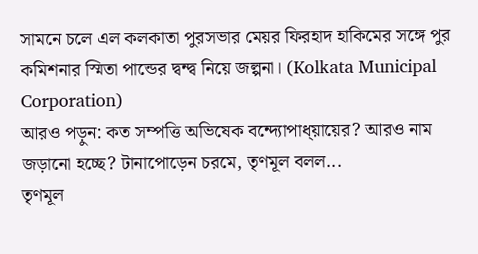সামনে চলে এল কলকাতা পুরসভার মেয়র ফিরহাদ হাকিমের সঙ্গে পুর কমিশনার স্মিতা পান্ডের দ্বন্দ্ব নিয়ে জল্পনা। (Kolkata Municipal Corporation)
আরও পড়ুন: কত সম্পত্তি অভিষেক বন্দ্যোপাধ্য়ায়ের? আরও নাম জড়ানো হচ্ছে? টানাপোড়েন চরমে, তৃণমূল বলল...
তৃণমূল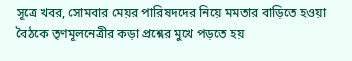সূত্রে খবর, সোমবার মেয়র পারিষদদের নিয়ে মমতার বাড়িতে হওয়া বৈঠকে তৃণমূলনেত্রীর কড়া প্রশ্নের মুখে পড়তে হয়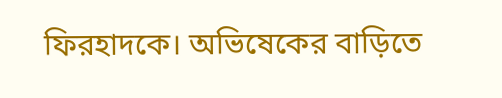ফিরহাদকে। অভিষেকের বাড়িতে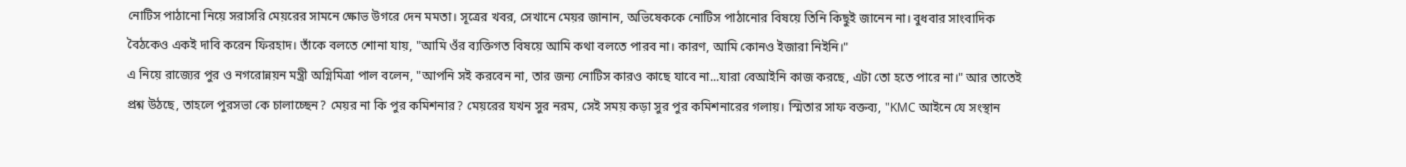নোটিস পাঠানো নিয়ে সরাসরি মেয়রের সামনে ক্ষোভ উগরে দেন মমতা। সূত্রের খবর, সেখানে মেয়র জানান, অভিষেককে নোটিস পাঠানোর বিষয়ে তিনি কিছুই জানেন না। বুধবার সাংবাদিক বৈঠকেও একই দাবি করেন ফিরহাদ। তাঁকে বলতে শোনা যায়, "আমি ওঁর ব্যক্তিগত বিষয়ে আমি কথা বলতে পারব না। কারণ, আমি কোনও ইজারা নিইনি।"
এ নিয়ে রাজ্যের পুর ও নগরোন্নয়ন মন্ত্রী অগ্নিমিত্রা পাল বলেন, "আপনি সই করবেন না, তার জন্য নোটিস কারও কাছে যাবে না...যারা বেআইনি কাজ করছে, এটা তো হতে পারে না।" আর তাতেই প্রশ্ন উঠছে, তাহলে পুরসভা কে চালাচ্ছেন? মেয়র না কি পুর কমিশনার? মেয়রের যখন সুর নরম, সেই সময় কড়া সুর পুর কমিশনারের গলায়। স্মিতার সাফ বক্তব্য, "KMC আইনে যে সংস্থান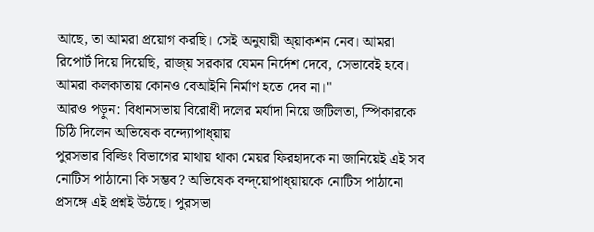আছে, তা আমরা প্রয়োগ করছি। সেই অনুযায়ী অ্য়াকশন নেব। আমরা রিপোর্ট দিয়ে দিয়েছি, রাজ্য় সরকার যেমন নির্দেশ দেবে, সেভাবেই হবে। আমরা কলকাতায় কোনও বেআইনি নির্মাণ হতে দেব না।"
আরও পড়ুন: বিধানসভায় বিরোধী দলের মর্যাদা নিয়ে জটিলতা, স্পিকারকে চিঠি দিলেন অভিষেক বন্দ্যোপাধ্য়ায়
পুরসভার বিল্ডিং বিভাগের মাথায় থাকা মেয়র ফিরহাদকে না জানিয়েই এই সব নোটিস পাঠানো কি সম্ভব? অভিষেক বন্দ্য়োপাধ্য়ায়কে নোটিস পাঠানো প্রসঙ্গে এই প্রশ্নই উঠছে। পুরসভা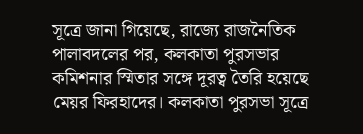সূত্রে জানা গিয়েছে, রাজ্যে রাজনৈতিক পালাবদলের পর, কলকাতা পুরসভার কমিশনার স্মিতার সঙ্গে দূরত্ব তৈরি হয়েছে মেয়র ফিরহাদের। কলকাতা পুরসভা সূত্রে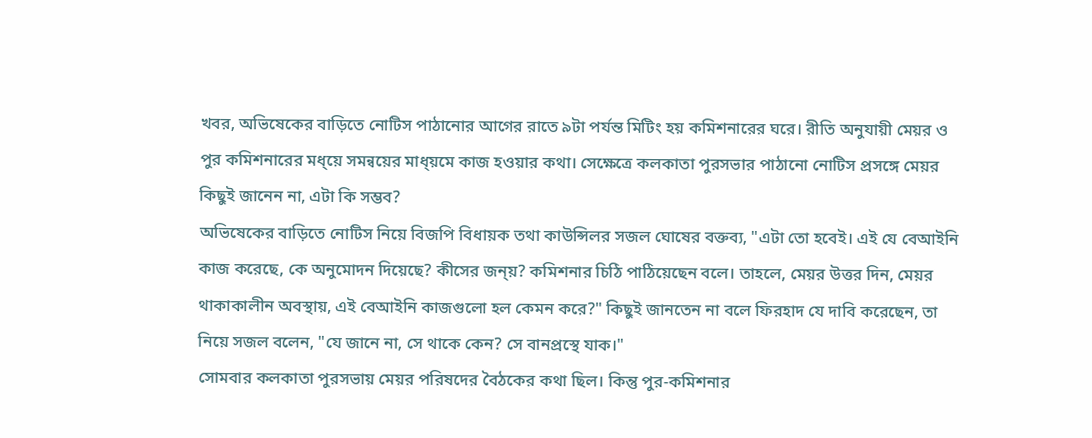খবর, অভিষেকের বাড়িতে নোটিস পাঠানোর আগের রাতে ৯টা পর্যন্ত মিটিং হয় কমিশনারের ঘরে। রীতি অনুযায়ী মেয়র ও পুর কমিশনারের মধ্য়ে সমন্বয়ের মাধ্য়মে কাজ হওয়ার কথা। সেক্ষেত্রে কলকাতা পুরসভার পাঠানো নোটিস প্রসঙ্গে মেয়র কিছুই জানেন না, এটা কি সম্ভব?
অভিষেকের বাড়িতে নোটিস নিয়ে বিজপি বিধায়ক তথা কাউন্সিলর সজল ঘোষের বক্তব্য, "এটা তো হবেই। এই যে বেআইনি কাজ করেছে, কে অনুমোদন দিয়েছে? কীসের জন্য়? কমিশনার চিঠি পাঠিয়েছেন বলে। তাহলে, মেয়র উত্তর দিন, মেয়র থাকাকালীন অবস্থায়, এই বেআইনি কাজগুলো হল কেমন করে?" কিছুই জানতেন না বলে ফিরহাদ যে দাবি করেছেন, তা নিয়ে সজল বলেন, "যে জানে না, সে থাকে কেন? সে বানপ্রস্থে যাক।"
সোমবার কলকাতা পুরসভায় মেয়র পরিষদের বৈঠকের কথা ছিল। কিন্তু পুর-কমিশনার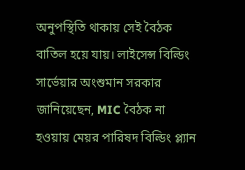অনুপস্থিতি থাকায় সেই বৈঠক বাতিল হয়ে যায়। লাইসেন্স বিল্ডিং সার্ভেয়ার অংশুমান সরকার জানিয়েছেন, MIC বৈঠক না হওয়ায় মেয়র পারিষদ বিল্ডিং প্ল্যান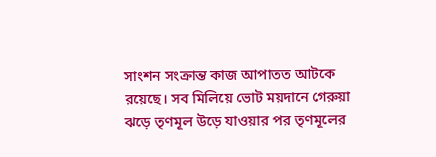সাংশন সংক্রান্ত কাজ আপাতত আটকে রয়েছে। সব মিলিয়ে ভোট ময়দানে গেরুয়া ঝড়ে তৃণমূল উড়ে যাওয়ার পর তৃণমূলের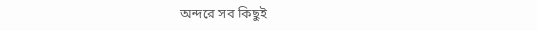অন্দরে সব কিছুই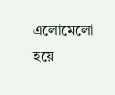এলোমেলো হয়ে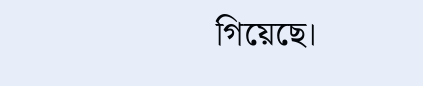গিয়েছে।